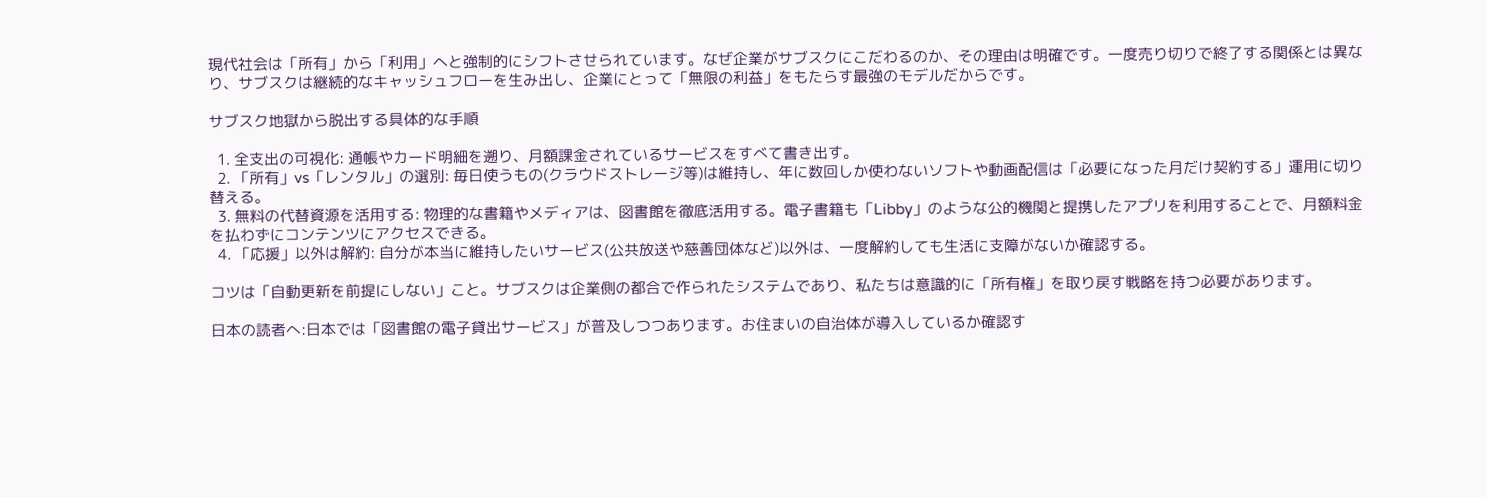現代社会は「所有」から「利用」へと強制的にシフトさせられています。なぜ企業がサブスクにこだわるのか、その理由は明確です。一度売り切りで終了する関係とは異なり、サブスクは継続的なキャッシュフローを生み出し、企業にとって「無限の利益」をもたらす最強のモデルだからです。

サブスク地獄から脱出する具体的な手順

  1. 全支出の可視化: 通帳やカード明細を遡り、月額課金されているサービスをすべて書き出す。
  2. 「所有」vs「レンタル」の選別: 毎日使うもの(クラウドストレージ等)は維持し、年に数回しか使わないソフトや動画配信は「必要になった月だけ契約する」運用に切り替える。
  3. 無料の代替資源を活用する: 物理的な書籍やメディアは、図書館を徹底活用する。電子書籍も「Libby」のような公的機関と提携したアプリを利用することで、月額料金を払わずにコンテンツにアクセスできる。
  4. 「応援」以外は解約: 自分が本当に維持したいサービス(公共放送や慈善団体など)以外は、一度解約しても生活に支障がないか確認する。

コツは「自動更新を前提にしない」こと。サブスクは企業側の都合で作られたシステムであり、私たちは意識的に「所有権」を取り戻す戦略を持つ必要があります。

日本の読者へ:日本では「図書館の電子貸出サービス」が普及しつつあります。お住まいの自治体が導入しているか確認す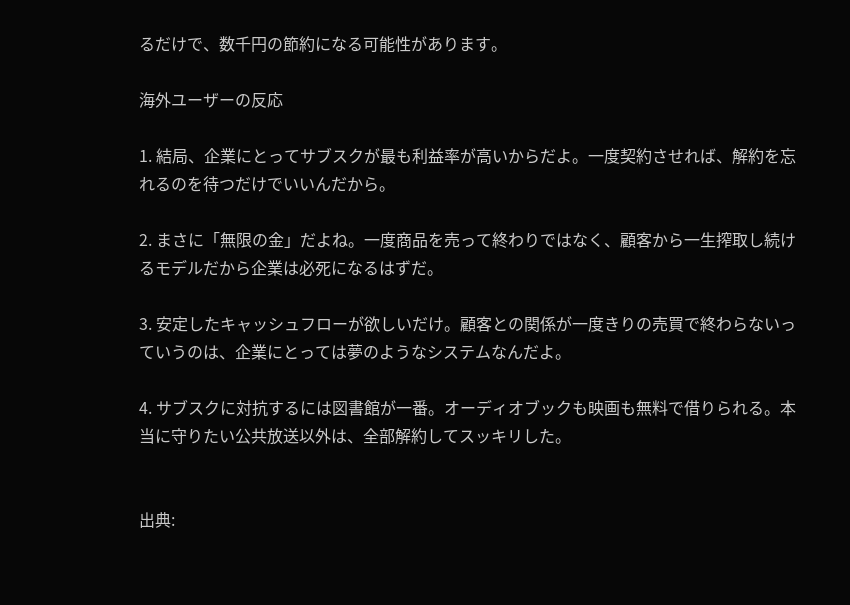るだけで、数千円の節約になる可能性があります。

海外ユーザーの反応

1. 結局、企業にとってサブスクが最も利益率が高いからだよ。一度契約させれば、解約を忘れるのを待つだけでいいんだから。

2. まさに「無限の金」だよね。一度商品を売って終わりではなく、顧客から一生搾取し続けるモデルだから企業は必死になるはずだ。

3. 安定したキャッシュフローが欲しいだけ。顧客との関係が一度きりの売買で終わらないっていうのは、企業にとっては夢のようなシステムなんだよ。

4. サブスクに対抗するには図書館が一番。オーディオブックも映画も無料で借りられる。本当に守りたい公共放送以外は、全部解約してスッキリした。


出典: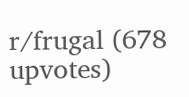r/frugal (678 upvotes)